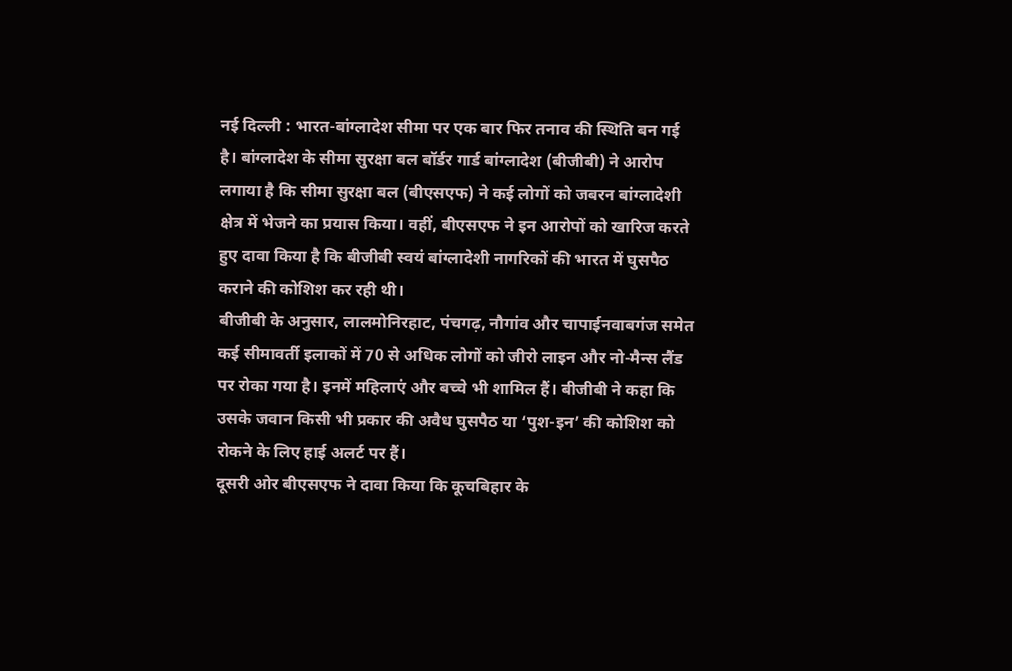नई दिल्ली : भारत-बांग्लादेश सीमा पर एक बार फिर तनाव की स्थिति बन गई है। बांग्लादेश के सीमा सुरक्षा बल बॉर्डर गार्ड बांग्लादेश (बीजीबी) ने आरोप लगाया है कि सीमा सुरक्षा बल (बीएसएफ) ने कई लोगों को जबरन बांग्लादेशी क्षेत्र में भेजने का प्रयास किया। वहीं, बीएसएफ ने इन आरोपों को खारिज करते हुए दावा किया है कि बीजीबी स्वयं बांग्लादेशी नागरिकों की भारत में घुसपैठ कराने की कोशिश कर रही थी।
बीजीबी के अनुसार, लालमोनिरहाट, पंचगढ़, नौगांव और चापाईनवाबगंज समेत कई सीमावर्ती इलाकों में 70 से अधिक लोगों को जीरो लाइन और नो-मैन्स लैंड पर रोका गया है। इनमें महिलाएं और बच्चे भी शामिल हैं। बीजीबी ने कहा कि उसके जवान किसी भी प्रकार की अवैध घुसपैठ या ‘पुश-इन’ की कोशिश को रोकने के लिए हाई अलर्ट पर हैं।
दूसरी ओर बीएसएफ ने दावा किया कि कूचबिहार के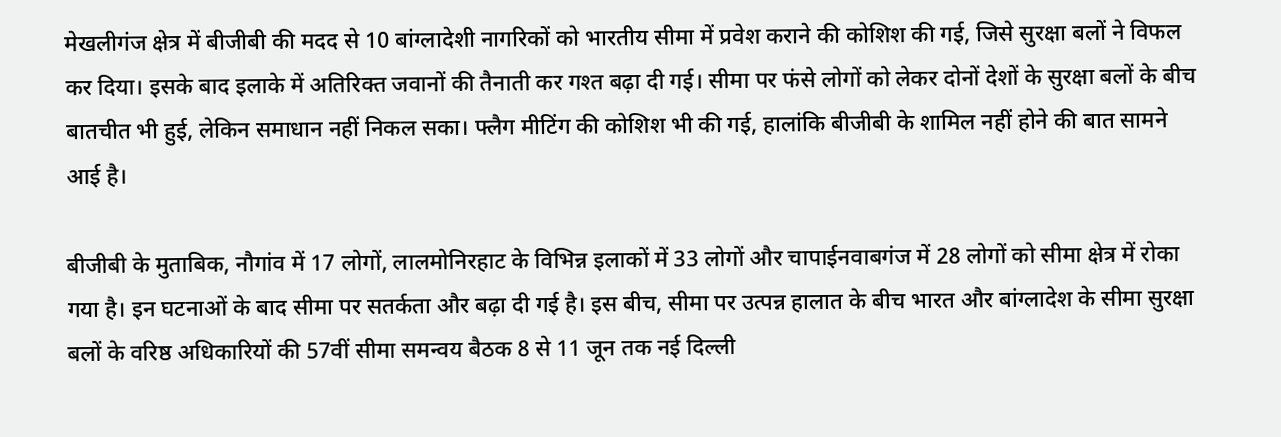मेखलीगंज क्षेत्र में बीजीबी की मदद से 10 बांग्लादेशी नागरिकों को भारतीय सीमा में प्रवेश कराने की कोशिश की गई, जिसे सुरक्षा बलों ने विफल कर दिया। इसके बाद इलाके में अतिरिक्त जवानों की तैनाती कर गश्त बढ़ा दी गई। सीमा पर फंसे लोगों को लेकर दोनों देशों के सुरक्षा बलों के बीच बातचीत भी हुई, लेकिन समाधान नहीं निकल सका। फ्लैग मीटिंग की कोशिश भी की गई, हालांकि बीजीबी के शामिल नहीं होने की बात सामने आई है।

बीजीबी के मुताबिक, नौगांव में 17 लोगों, लालमोनिरहाट के विभिन्न इलाकों में 33 लोगों और चापाईनवाबगंज में 28 लोगों को सीमा क्षेत्र में रोका गया है। इन घटनाओं के बाद सीमा पर सतर्कता और बढ़ा दी गई है। इस बीच, सीमा पर उत्पन्न हालात के बीच भारत और बांग्लादेश के सीमा सुरक्षा बलों के वरिष्ठ अधिकारियों की 57वीं सीमा समन्वय बैठक 8 से 11 जून तक नई दिल्ली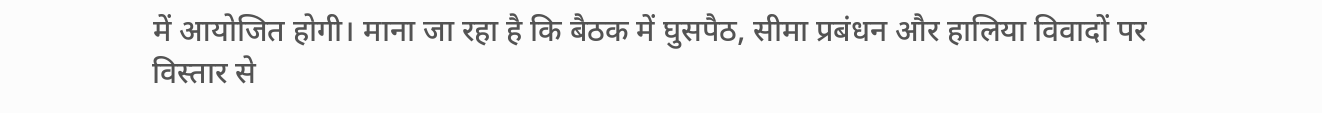में आयोजित होगी। माना जा रहा है कि बैठक में घुसपैठ, सीमा प्रबंधन और हालिया विवादों पर विस्तार से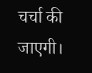चर्चा की जाएगी।